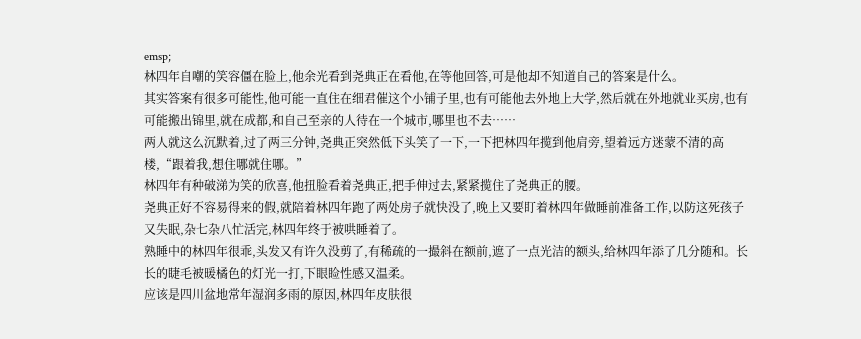emsp;
林四年自嘲的笑容僵在脸上,他余光看到尧典正在看他,在等他回答,可是他却不知道自己的答案是什么。
其实答案有很多可能性,他可能一直住在细君催这个小铺子里,也有可能他去外地上大学,然后就在外地就业买房,也有可能搬出锦里,就在成都,和自己至亲的人待在一个城市,哪里也不去……
两人就这么沉默着,过了两三分钟,尧典正突然低下头笑了一下,一下把林四年揽到他肩旁,望着远方迷蒙不清的高楼,“跟着我,想住哪就住哪。”
林四年有种破涕为笑的欣喜,他扭脸看着尧典正,把手伸过去,紧紧揽住了尧典正的腰。
尧典正好不容易得来的假,就陪着林四年跑了两处房子就快没了,晚上又要盯着林四年做睡前准备工作,以防这死孩子又失眠,杂七杂八忙活完,林四年终于被哄睡着了。
熟睡中的林四年很乖,头发又有许久没剪了,有稀疏的一撮斜在额前,遮了一点光洁的额头,给林四年添了几分随和。长长的睫毛被暖橘色的灯光一打,下眼睑性感又温柔。
应该是四川盆地常年湿润多雨的原因,林四年皮肤很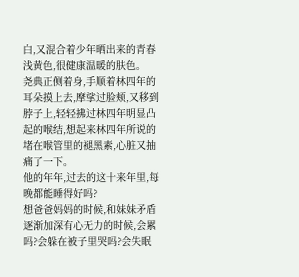白,又混合着少年晒出来的青春浅黄色,很健康温暖的肤色。
尧典正侧着身,手顺着林四年的耳朵摸上去,摩挲过脸颊,又移到脖子上,轻轻拂过林四年明显凸起的喉结,想起来林四年所说的堵在喉管里的褪黑素,心脏又抽痛了一下。
他的年年,过去的这十来年里,每晚都能睡得好吗?
想爸爸妈妈的时候,和妹妹矛盾逐渐加深有心无力的时候,会累吗?会躲在被子里哭吗?会失眠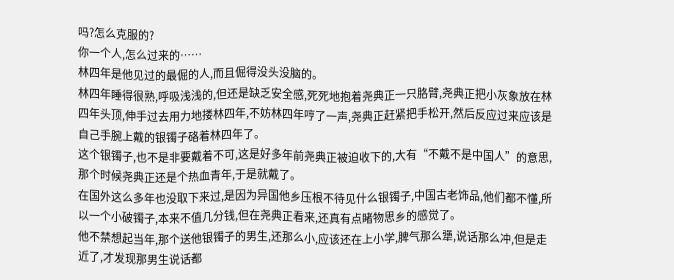吗?怎么克服的?
你一个人,怎么过来的……
林四年是他见过的最倔的人,而且倔得没头没脑的。
林四年睡得很熟,呼吸浅浅的,但还是缺乏安全感,死死地抱着尧典正一只胳臂,尧典正把小灰象放在林四年头顶,伸手过去用力地搂林四年,不妨林四年哼了一声,尧典正赶紧把手松开,然后反应过来应该是自己手腕上戴的银镯子硌着林四年了。
这个银镯子,也不是非要戴着不可,这是好多年前尧典正被迫收下的,大有“不戴不是中国人”的意思,那个时候尧典正还是个热血青年,于是就戴了。
在国外这么多年也没取下来过,是因为异国他乡压根不待见什么银镯子,中国古老饰品,他们都不懂,所以一个小破镯子,本来不值几分钱,但在尧典正看来,还真有点睹物思乡的感觉了。
他不禁想起当年,那个送他银镯子的男生,还那么小,应该还在上小学,脾气那么犟,说话那么冲,但是走近了,才发现那男生说话都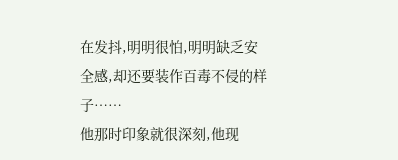在发抖,明明很怕,明明缺乏安全感,却还要装作百毒不侵的样子……
他那时印象就很深刻,他现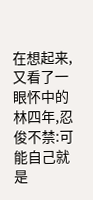在想起来,又看了一眼怀中的林四年,忍俊不禁:可能自己就是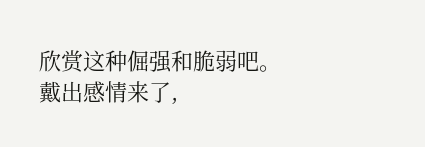欣赏这种倔强和脆弱吧。
戴出感情来了,